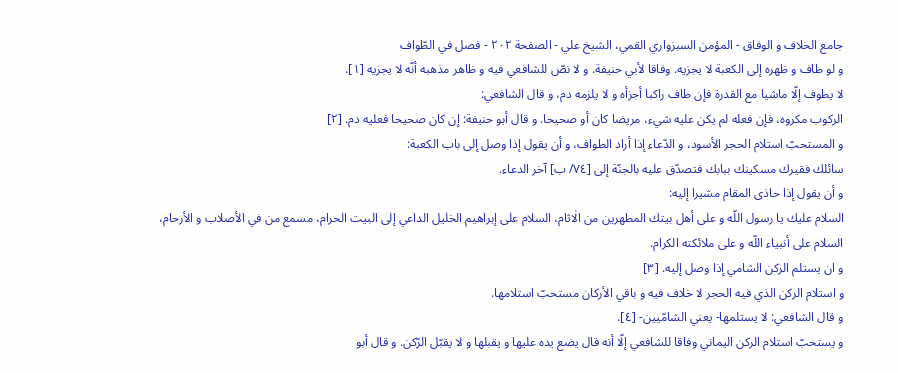جامع الخلاف و الوفاق - المؤمن السبزواري القمي، الشيخ علي - الصفحة ٢٠٢ - فصل في الطّواف
و لو طاف و ظهره إلى الكعبة لا يجزيه. وفاقا لأبي حنيفة. و لا نصّ للشافعي فيه و ظاهر مذهبه أنّه لا يجزيه [١].
لا يطوف إلّا ماشيا مع القدرة فإن طاف راكبا أجزأه و لا يلزمه دم، و قال الشافعي:
الركوب مكروه، فإن فعله لم يكن عليه شيء، مريضا كان أو صحيحا. و قال أبو حنيفة: إن كان صحيحا فعليه دم. [٢]
و المستحبّ استلام الحجر الأسود، و الدّعاء إذا أراد الطواف، و أن يقول إذا وصل إلى باب الكعبة:
سائلك فقيرك مسكينك ببابك فتصدّق عليه بالجنّة إلى [٧٤/ ب] آخر الدعاء.
و أن يقول إذا حاذى المقام مشيرا إليه:
السلام عليك يا رسول اللّه و على أهل بيتك المطهرين من الٰاثام، السلام على إبراهيم الخليل الداعي إلى البيت الحرام، مسمع من في الأصلاب و الأرحام، السلام على أنبياء اللّه و على ملائكته الكرام.
و ان يستلم الركن الشامي إذا وصل إليه. [٣]
و استلام الركن الذي فيه الحجر لا خلاف فيه و باقي الأركان مستحبّ استلامها.
و قال الشافعي: لا يستلمها- يعني الشامّيين- [٤].
و يستحبّ استلام الركن اليماني وفاقا للشافعي إلّا أنه قال يضع يده عليها و يقبلها و لا يقبّل الرّكن. و قال أبو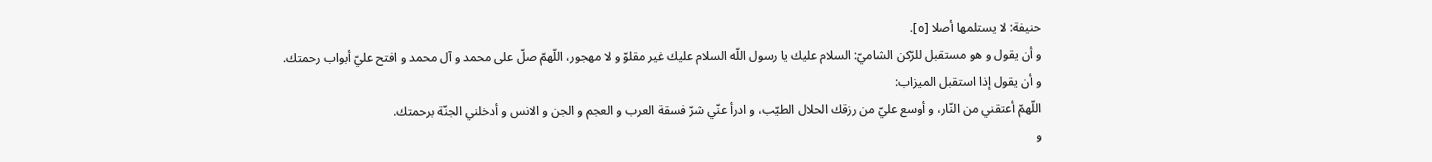حنيفة: لا يستلمها أصلا [٥].
و أن يقول و هو مستقبل للرّكن الشاميّ: السلام عليك يا رسول اللّه السلام عليك غير مقلوّ و لا مهجور، اللّهمّ صلّ على محمد و آل محمد و افتح عليّ أبواب رحمتك.
و أن يقول إذا استقبل الميزاب:
اللّهمّ أعتقني من النّار، و أوسع عليّ من رزقك الحلال الطيّب، و ادرأ عنّي شرّ فسقة العرب و العجم و الجن و الانس و أدخلني الجنّة برحمتك.
و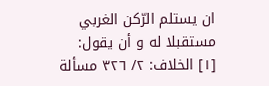ان يستلم الرّكن الغربي مستقبلا له و أن يقول:
[١] الخلاف: ٢/ ٣٢٦ مسألة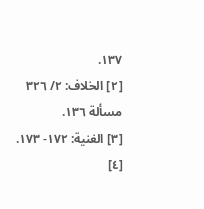١٣٧.
[٢] الخلاف: ٢/ ٣٢٦ مسألة ١٣٦.
[٣] الغنية: ١٧٢- ١٧٣.
[٤]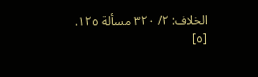الخلاف: ٢/ ٣٢٠ مسألة ١٢٥.
[٥]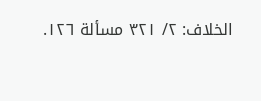الخلاف: ٢/ ٣٢١ مسألة ١٢٦.